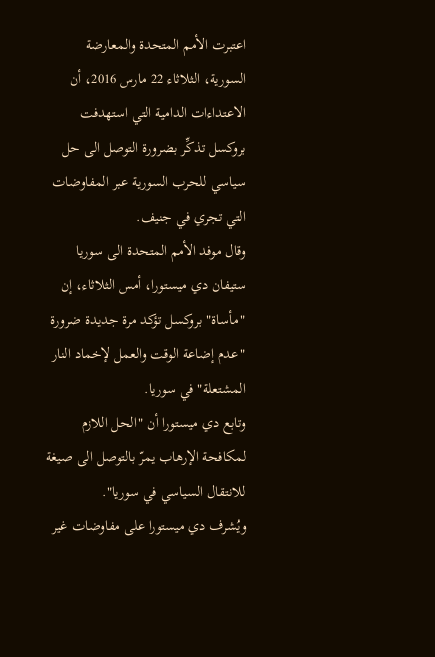اعتبرت الأمم المتحدة والمعارضة السورية، الثلاثاء 22 مارس 2016، أن الاعتداءات الدامية التي استهدفت بروكسل تذكِّر بضرورة التوصل الى حل سياسي للحرب السورية عبر المفاوضات التي تجري في جنيف.
وقال موفد الأمم المتحدة الى سوريا ستيفان دي ميستورا، أمس الثلاثاء، إن "مأساة" بروكسل تؤكد مرة جديدة ضرورة "عدم إضاعة الوقت والعمل لإخماد النار المشتعلة" في سوريا.
وتابع دي ميستورا أن "الحل اللازم لمكافحة الإرهاب يمرّ بالتوصل الى صيغة للانتقال السياسي في سوريا".
ويُشرف دي ميستورا على مفاوضات غير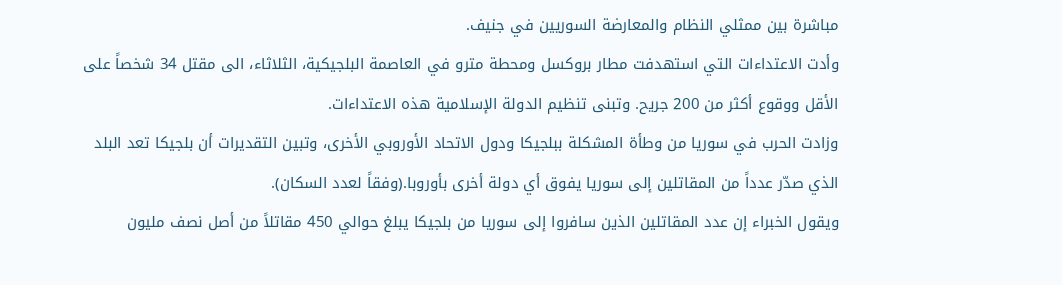مباشرة بين ممثلي النظام والمعارضة السوريين في جنيف.
وأدت الاعتداءات التي استهدفت مطار بروكسل ومحطة مترو في العاصمة البلجيكية، الثلاثاء، الى مقتل 34 شخصاً على الأقل ووقوع أكثر من 200 جريح. وتبنى تنظيم الدولة الإسلامية هذه الاعتداءات.
وزادت الحرب في سوريا من وطأة المشكلة ببلجيكا ودول الاتحاد الأوروبي الأخرى، وتبين التقديرات أن بلجيكا تعد البلد الذي صدّر عدداً من المقاتلين إلى سوريا يفوق أي دولة أخرى بأوروبا.(وفقاً لعدد السكان).
ويقول الخبراء إن عدد المقاتلين الذين سافروا إلى سوريا من بلجيكا يبلغ حوالي 450 مقاتلاً من أصل نصف مليون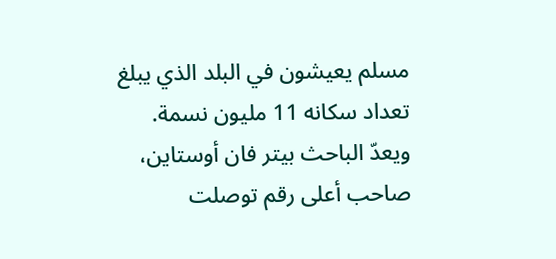مسلم يعيشون في البلد الذي يبلغ تعداد سكانه 11 مليون نسمة.
ويعدّ الباحث بيتر فان أوستاين، صاحب أعلى رقم توصلت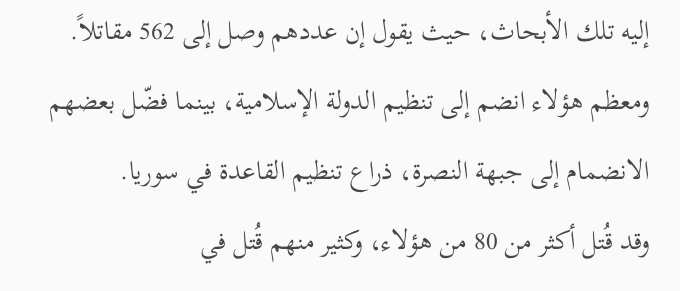إليه تلك الأبحاث، حيث يقول إن عددهم وصل إلى 562 مقاتلاً.
ومعظم هؤلاء انضم إلى تنظيم الدولة الإسلامية، بينما فضّل بعضهم الانضمام إلى جبهة النصرة، ذراع تنظيم القاعدة في سوريا.
وقد قُتل أكثر من 80 من هؤلاء، وكثير منهم قُتل في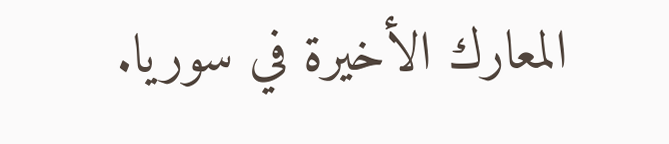المعارك الأخيرة في سوريا.